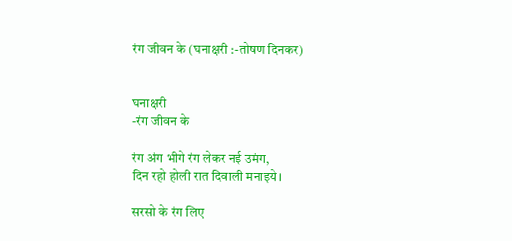रंग जीवन के (घनाक्षरी :-तोषण दिनकर)


घनाक्षरी
-रंग जीवन के

रंग अंग भीगे रंग लेकर नई उमंग,
दिन रहो होली रात दिवाली मनाइये।

सरसो के रंग लिए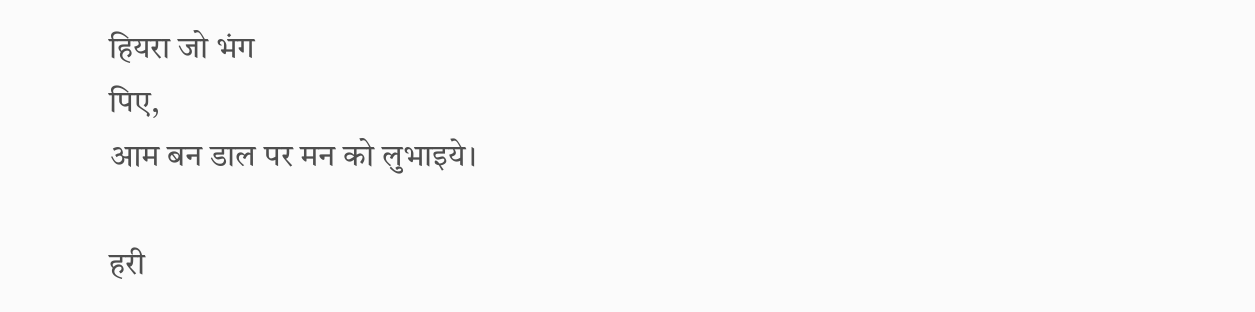हियरा जो भंग
पिए,
आम बन डाल पर मन को लुभाइये।

हरी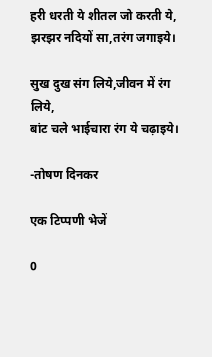हरी धरती ये शीतल जो करती ये,
झरझर नदियों सा,तरंग जगाइये।

सुख दुख संग लिये,जीवन में रंग लिये,
बांट चले भाईचारा रंग ये चढ़ाइये।

-तोषण दिनकर

एक टिप्पणी भेजें

0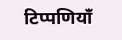टिप्पणियाँ